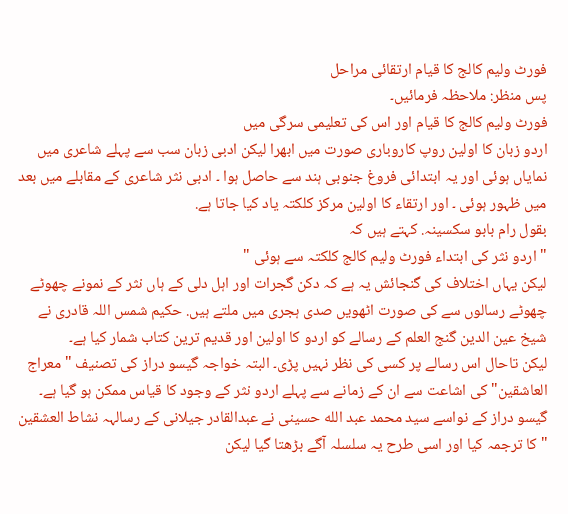فورٹ ولیم کالج کا قیام ارتقائی مراحل
پس منظر: ملاحظہ فرمائیں۔
فورٹ ولیم کالج کا قیام اور اس کی تعلیمی سرگی میں
اردو زبان کا اولین روپ کاروباری صورت میں ابھرا لیکن ادبی زبان سب سے پہلے شاعری میں نمایاں ہوئی اور یہ ابتدائی فروغ جنوبی ہند سے حاصل ہوا ۔ ادبی نثر شاعری کے مقابلے میں بعد میں ظہور ہوئی ۔ اور ارتقاء کا اولین مرکز کلکتہ یاد کیا جاتا ہے.
بقول رام بابو سکسینہ. کہتے ہیں کہ
" اردو نثر کی ابتداء فورٹ ولیم کالج کلکتہ سے ہوئی "
لیکن یہاں اختلاف کی گنجائش یہ ہے کہ دکن گجرات اور اہل دلی کے ہاں نثر کے نمونے چھوٹے چھوٹے رسالوں سے کی صورت اٹھویں صدی ہجری میں ملتے ہیں. حکیم شمس اللہ قادری نے شیخ عین الدین گنج العلم کے رسالے کو اردو کا اولین اور قدیم ترین کتاب شمار کیا ہے۔
لیکن تاحال اس رسالے پر کسی کی نظر نہیں پڑی۔ البتہ خواجہ گیسو دراز کی تصنیف " معراج العاشقین" کی اشاعت سے ان کے زمانے سے پہلے اردو نثر کے وجود کا قیاس ممکن ہو گیا ہے۔ گیسو دراز کے نواسے سید محمد عبد الله حسینی نے عبدالقادر جیلانی کے رسالہہ نشاط العشقين " کا ترجمہ کیا اور اسی طرح یہ سلسلہ آگے بڑھتا گیا لیکن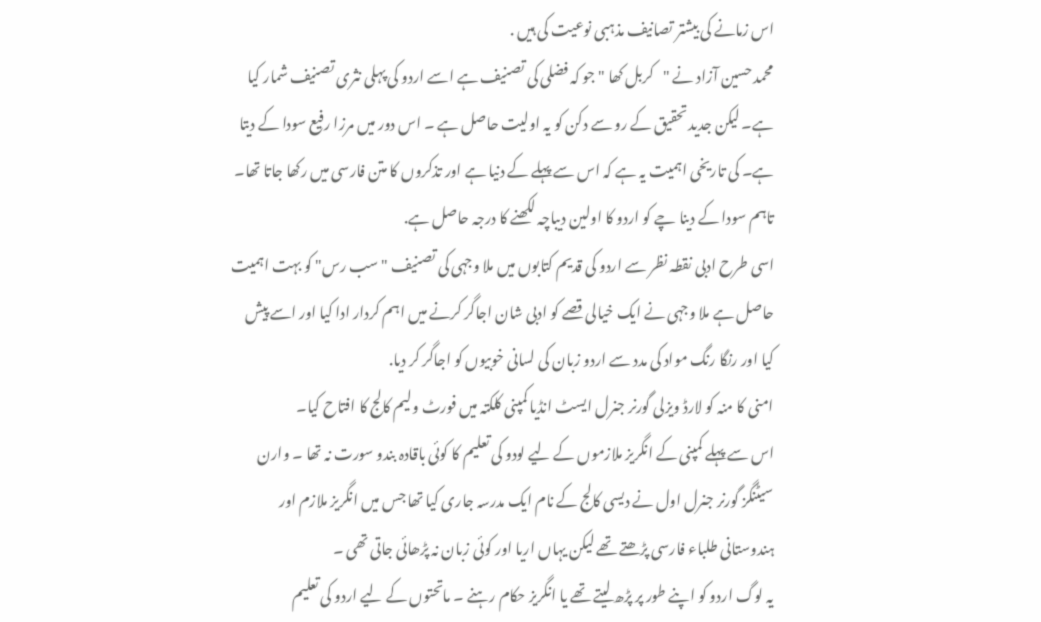اس زمانے کی بیشتر تصانیف مذہبی نوعیت کی ہیں .
محمد حسین آزاد نے "کربل کھا " جو کہ فضلی کی تصنیف ہے اسے اردو کی پہلی نثری تصنیف شمار کیا ہے۔ لیکن جدید تحقیق کے رو سے دکن کو یہ اولیت حاصل ہے ۔ اس دور میں مرزا رفیع سودا کے دیتا ہے۔ کی تاریخی اہمیت یہ ہے کہ اس سے پہلے کے دنیا ہے اور تذکروں کا متن فارسی میں رکھا جاتا تھا۔ تاہم سودا کے دینا چے کو اردو کا اولین دیباچہ لکھنے کا درجہ حاصل ہے.
اسی طرح ادبی نقطہ نظر سے اردو کی قدیم کتابوں میں ملا وجہی کی تصنیف " سب رس" کو بہت اہمیت حاصل ہے ملا وجہی نے ایک خیالی قصے کو ادبی شان اجاگر کرنے میں اہم کردار ادا کیا اور اسے پیش کیا اور رنگا رنگ مواد کی مدد سے اردو زبان کی لسانی خوبیوں کو اجاگر کر دیا.
امنی کا منہ کو لارڈ ویزلی گورنر جنرل ایسٹ انڈیا کمپنی کلکتہ میں فورٹ ولیم کالج کا افتاح کیا۔
اس سے پہلے کمپنی کے انگریز ملازموں کے لیے لودو کی تعلیم کا کوئی باقادہ بندو سورت نہ تھا ۔ وارن سیٹنگز گورنر جنرل اول نے دیسی کالج کے نام ایک مدرسہ جاری کیا تھا جس میں انگریز ملازم اور ہندوستانی طلباء فارسی پڑھتے تھے لیکن یہاں اریا اور کوئی زبان نہ پڑھائی جاتی تھی ۔
یہ لوگ اردو کو اپنے طور پر پڑھ لیتے تھے یا انگریز حکام رہنے ۔ ماتحتوں کے لیے اردو کی تعلیم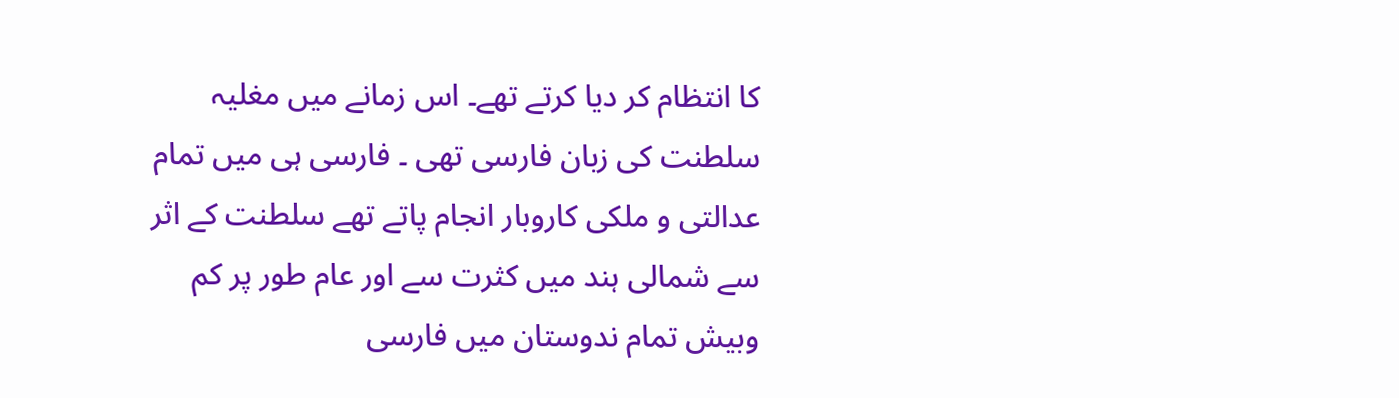کا انتظام کر دیا کرتے تھے۔ اس زمانے میں مغلیہ سلطنت کی زبان فارسی تھی ۔ فارسی ہی میں تمام عدالتی و ملکی کاروبار انجام پاتے تھے سلطنت کے اثر سے شمالی ہند میں کثرت سے اور عام طور پر کم وبیش تمام ندوستان میں فارسی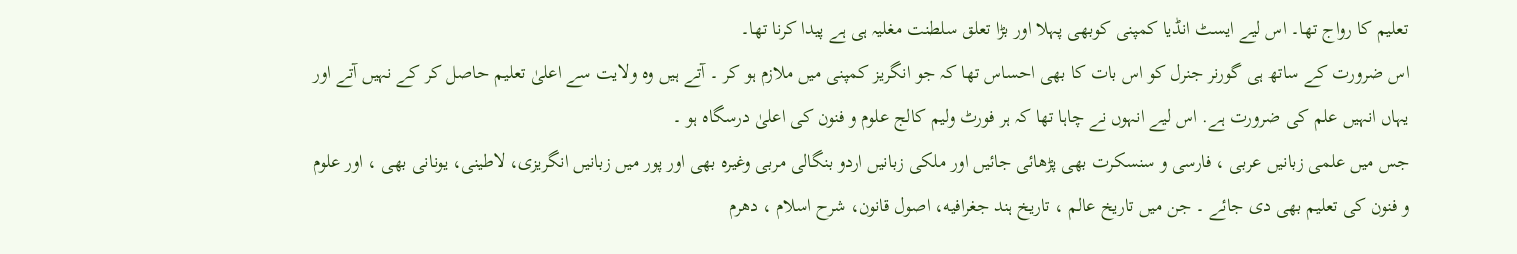تعلیم کا رواج تھا۔ اس لیے ایسٹ انڈیا کمپنی کوبھی پہلا اور بڑا تعلق سلطنت مغلیہ ہی ہے پیدا کرنا تھا۔
اس ضرورت کے ساتھ ہی گورنر جنرل کو اس بات کا بھی احساس تھا کہ جو انگریز کمپنی میں ملازم ہو کر ۔ آتے ہیں وہ ولایت سے اعلیٰ تعلیم حاصل کر کے نہیں آتے اور یہاں انہیں علم کی ضرورت ہے. اس لیے انہوں نے چاہا تھا کہ ہر فورٹ ولیم کالج علوم و فنون کی اعلیٰ درسگاہ ہو ۔
جس میں علمی زبانیں عربی ، فارسی و سنسکرت بھی پڑھائی جائیں اور ملکی زبانیں اردو بنگالی مربی وغیرہ بھی اور پور میں زبانیں انگریزی، لاطینی، یونانی بھی ، اور علوم و فنون کی تعلیم بھی دی جائے ۔ جن میں تاریخ عالم ، تاریخ ہند جغرافیه، اصول قانون، شرح اسلام ، دھرم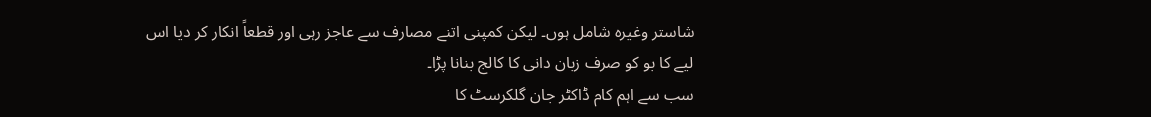شاستر وغیرہ شامل ہوں۔ لیکن کمپنی اتنے مصارف سے عاجز رہی اور قطعاً انکار کر دیا اس لیے کا بو کو صرف زبان دانی کا کالج بنانا پڑا۔
سب سے اہم کام ڈاکٹر جان گلکرسٹ کا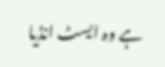ہے وہ ایسٹ انڈیا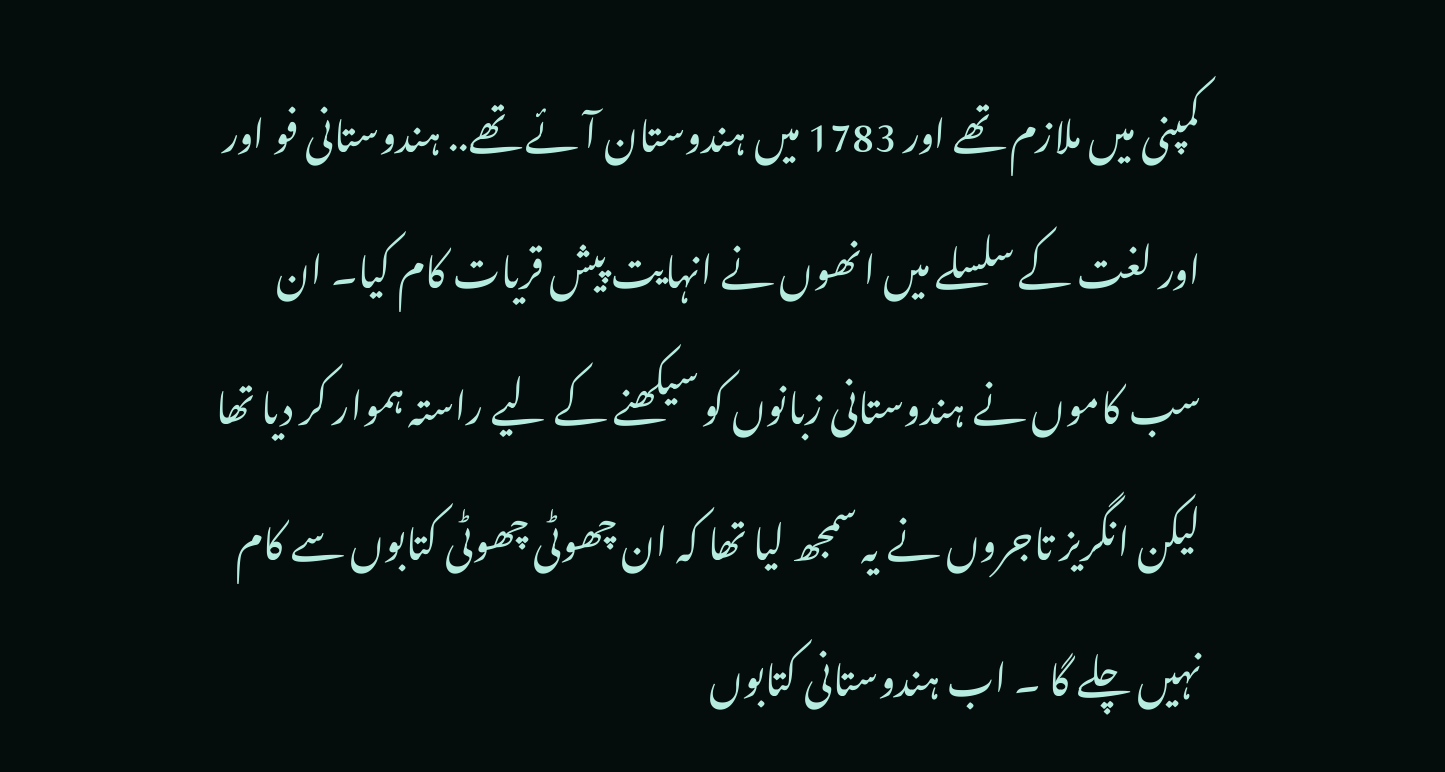کمپنی میں ملازم تھے اور 1783 میں ہندوستان آئے تھے.. ہندوستانی فو اور اور لغت کے سلسلے میں انھوں نے انہایت پیش قریات کام کیا۔ ان سب کاموں نے ہندوستانی زبانوں کو سیکھنے کے لیے راستہ ہموار کر دیا تھا لیکن انگریز تاجروں نے یہ سمجھ لیا تھا کہ ان چھوٹی چھوٹی کتابوں سے کام نہیں چلے گا ۔ اب ہندوستانی کتابوں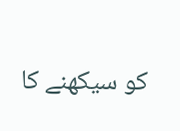کو سیکھنے کا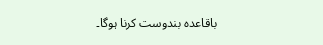باقاعدہ بندوست کرنا ہوگا۔